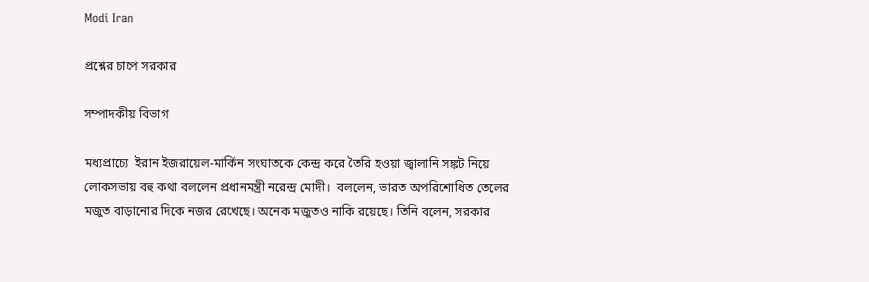Modi Iran

প্রশ্নের চাপে সরকার

সম্পাদকীয় বিভাগ

মধ্যপ্রাচ্যে  ইরান ইজরায়েল-মার্কিন সংঘাতকে কেন্দ্র করে তৈরি হওয়া জ্বালানি সঙ্কট নিয়ে লোকসভায় বহু কথা বললেন প্রধানমন্ত্রী নরেন্দ্র মোদী।  বললেন, ভারত অপরিশোধিত তেলের মজুত বাড়ানোর দিকে নজর রেখেছে। অনেক মজুতও নাকি রয়েছে। তিনি বলেন, সরকার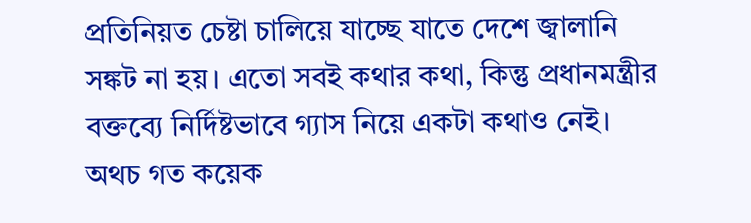প্রতিনিয়ত চেষ্টা চালিয়ে যাচ্ছে যাতে দেশে জ্বালানি সঙ্কট না হয়। এতো সবই কথার কথা, কিন্তু প্রধানমন্ত্রীর বক্তব্যে নির্দিষ্টভাবে গ্যাস নিয়ে একটা কথাও নেই। অথচ গত কয়েক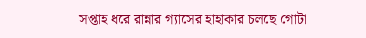সপ্তাহ ধরে রান্নার গ্যাসের হাহাকার চলছে গোটা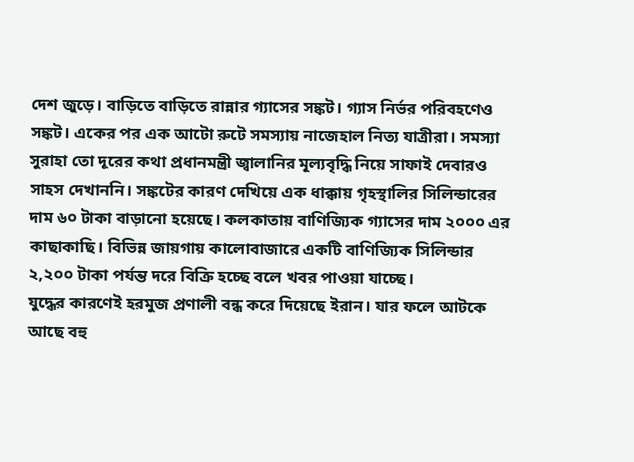দেশ জুড়ে। বাড়িতে বাড়িতে রান্নার গ্যাসের সঙ্কট। গ্যাস নির্ভর পরিবহণেও সঙ্কট। একের পর এক আটো রুটে সমস্যায় নাজেহাল নিত্য যাত্রীরা। সমস্যা সুরাহা তো দূরের কথা প্রধানমন্ত্রী জ্বালানির মূল্যবৃদ্ধি নিয়ে সাফাই দেবারও সাহস দেখাননি। সঙ্কটের কারণ দেখিয়ে এক ধাক্কায় গৃহস্থালির সিলিন্ডারের দাম ৬০ টাকা বাড়ানো হয়েছে। কলকাতায় বাণিজ্যিক গ্যাসের দাম ২০০০ এর কাছাকাছি। বিভিন্ন জায়গায় কালোবাজারে একটি বাণিজ্যিক সিলিন্ডার ২,২০০ টাকা পর্যন্ত দরে বিক্রি হচ্ছে বলে খবর পাওয়া যাচ্ছে।
যুদ্ধের কারণেই হরমুজ প্রণালী বন্ধ করে দিয়েছে ইরান। যার ফলে আটকে আছে বহু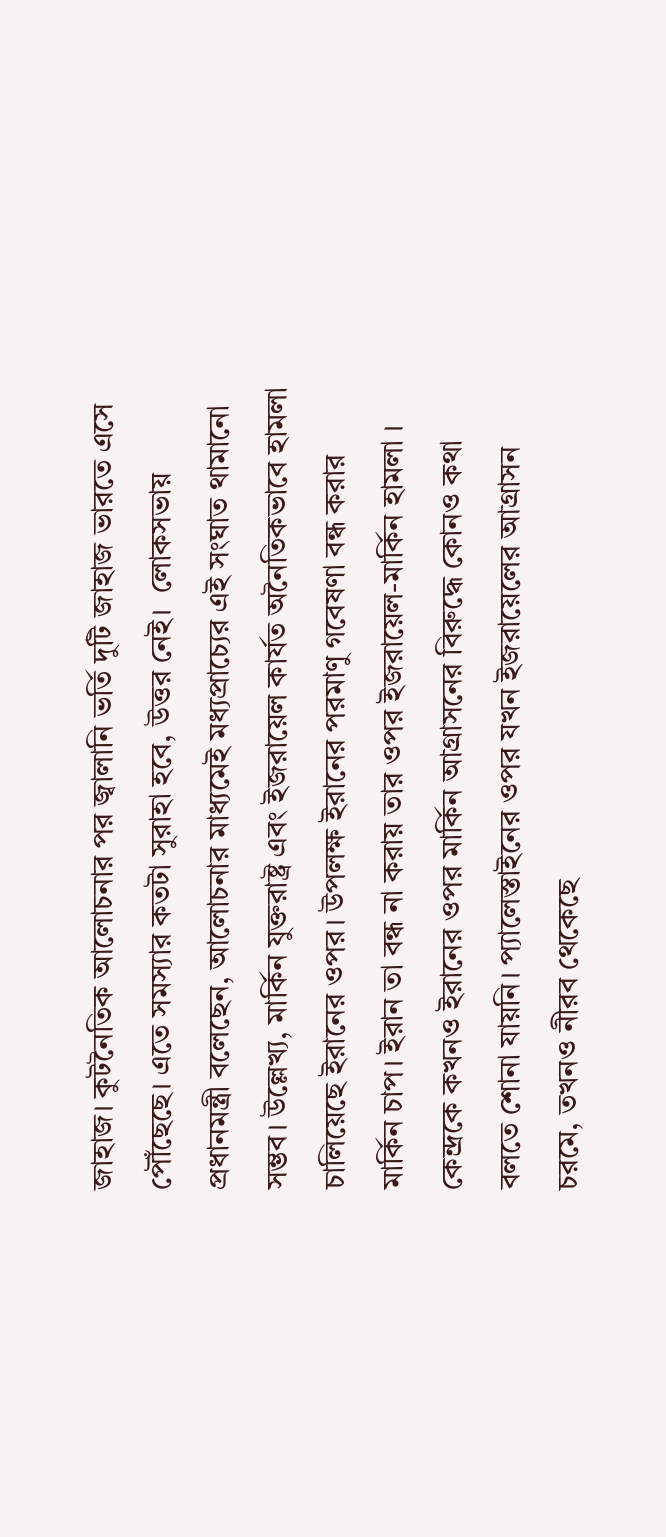জাহাজ। কুটনৈতিক আলোচনার পর জ্বালানি ভর্তি দুটি জাহাজ ভারতে এসে পৌঁছেছে। এতে সমস্যার কতটা সুরাহা হবে, উত্তর নেই।  লোকসভায় প্রধানমন্ত্রী বলেছেন, আলোচনার মাধ্যমেই মধ্যপ্রাচ্যের এই সংঘাত থামানো সম্ভব। উল্লেখ্য, মার্কিন যুক্তরাষ্ট্র এবং ইজরায়েল কার্যত অনৈতিকভাবে হামলা চালিয়েছে ইরানের ওপর। উপলক্ষ ইরানের পরমাণু গবেষণা বন্ধ করার মার্কিন চাপ। ইরান তা বন্ধ না করায় তার ওপর ইজরায়েল-মার্কিন হামলা । কেন্দ্রকে কখনও ইরানের ওপর মার্কিন আগ্রাসনের বিরুদ্ধে কোনও কথা বলতে শোনা যায়নি। প্যালেস্তাইনের ওপর যখন ইজরায়েলের আগ্রাসন চরমে, তখনও নীরব থেকেছে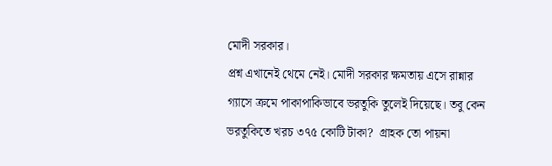মোদী সরকার।
প্রশ্ন এখানেই থেমে নেই। মোদী সরকার ক্ষমতায় এসে রান্নার গ্যাসে ক্রমে পাকাপাকিভাবে ভরতুকি তুলেই দিয়েছে। তবু কেন ভরতুকিতে খরচ ৩৭৫ কোটি টাকা?  গ্রাহক তো পায়না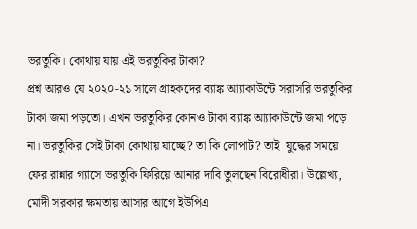ভরতুকি। কোথায় যায় এই ভরতুকির টাকা?
প্রশ্ন আরও যে ২০২০-২১ সালে গ্রাহকদের ব্যাঙ্ক আ্যাকাউন্টে সরাসরি ভরতুকির টাকা জমা পড়তো। এখন ভরতুকির কোনও টাকা ব্যাঙ্ক আ্যাকাউন্টে জমা পড়ে না। ভরতুকির সেই টাকা কোথায় যাচ্ছে? তা কি লোপাট? তাই  যুদ্ধের সময়ে ফের রান্নার গ্যাসে ভরতুকি ফিরিয়ে আনার দাবি তুলছেন বিরোধীরা। উল্লেখ্য, মোদী সরকার ক্ষমতায় আসার আগে ইউপিএ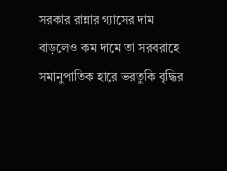সরকার রান্নার গ্যাসের দাম বাড়লেও কম দামে তা সরবরাহে সমানুপাতিক হারে ভরতুকি বৃদ্ধির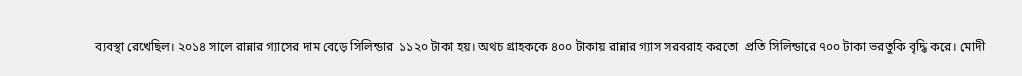ব্যবস্থা রেখেছিল। ২০১৪ সালে রান্নার গ্যাসের দাম বেড়ে সিলিন্ডার  ১১২০ টাকা হয়। অথচ গ্রাহককে ৪০০ টাকায় রান্নার গ্যাস সরবরাহ করতো  প্রতি সিলিন্ডারে ৭০০ টাকা ভরতুকি বৃদ্ধি করে। মোদী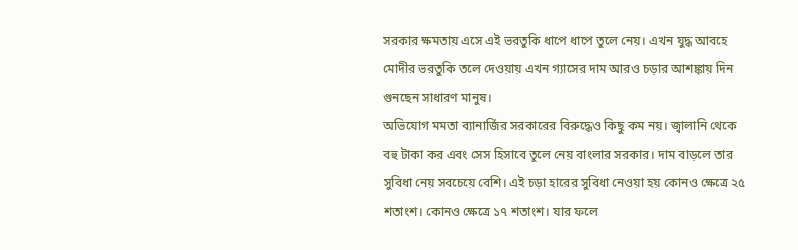সরকার ক্ষমতায় এসে এই ভরতুকি ধাপে ধাপে তুলে নেয়। এখন যুদ্ধ আবহে মোদীর ভরতুকি তলে দেওয়ায় এখন গ্যাসের দাম আরও চড়ার আশঙ্কায় দিন গুনছেন সাধারণ মানুষ।
অভিযোগ মমতা ব্যানার্জির সরকারের বিরুদ্ধেও কিছু কম নয়। জ্বালানি থেকে বহু টাকা কর এবং সেস হিসাবে তুলে নেয় বাংলার সরকার। দাম বাড়লে তার সুবিধা নেয় সবচেয়ে বেশি। এই চড়া হারের সুবিধা নেওয়া হয় কোনও ক্ষেত্রে ২৫ শতাংশ। কোনও ক্ষেত্রে ১৭ শতাংশ। যার ফলে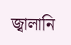জ্বালানি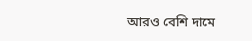আরও বেশি দামে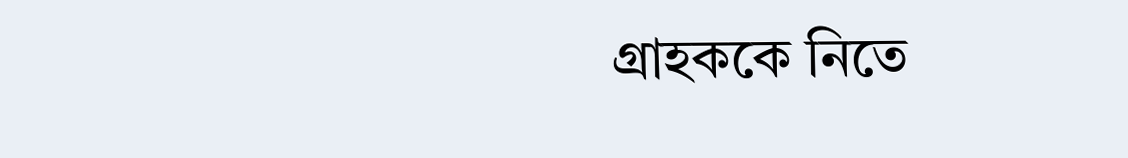গ্রাহককে নিতে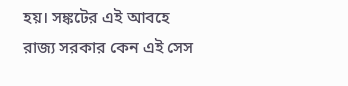হয়। সঙ্কটের এই আবহে রাজ্য সরকার কেন এই সেস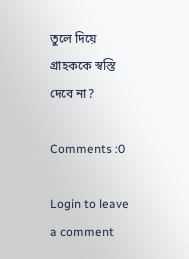তুলে দিয়ে গ্রাহককে স্বস্তি দেবে না?

Comments :0

Login to leave a comment